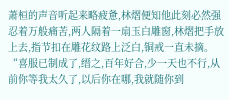萧桓的声音听起来略疲惫,林熠便知他此刻必然强忍着万般痛苦,两人隔着一扇玉白雕窗,林熠把手放上去,指节扣在雕花纹路上泛白,铜戒一直未摘。
“喜服已制成了,缙之,百年好合,少一天也不行,从前你等我太久了,以后你在哪,我就随你到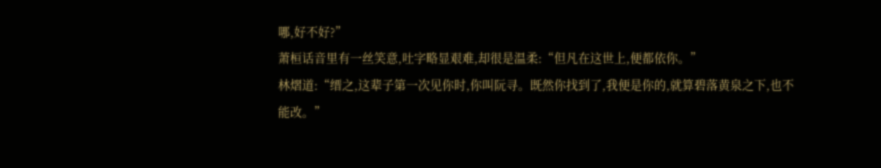哪,好不好?”
萧桓话音里有一丝笑意,吐字略显艰难,却很是温柔:“但凡在这世上,便都依你。”
林熠道:“缙之,这辈子第一次见你时,你叫阮寻。既然你找到了,我便是你的,就算碧落黄泉之下,也不能改。”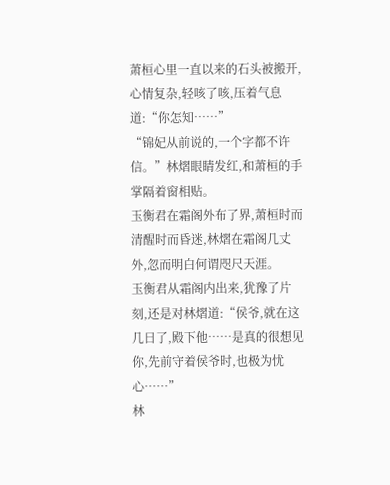萧桓心里一直以来的石头被搬开,心情复杂,轻咳了咳,压着气息道:“你怎知……”
“锦妃从前说的,一个字都不许信。”林熠眼睛发红,和萧桓的手掌隔着窗相贴。
玉衡君在霜阁外布了界,萧桓时而清醒时而昏迷,林熠在霜阁几丈外,忽而明白何谓咫尺天涯。
玉衡君从霜阁内出来,犹豫了片刻,还是对林熠道:“侯爷,就在这几日了,殿下他……是真的很想见你,先前守着侯爷时,也极为忧心……”
林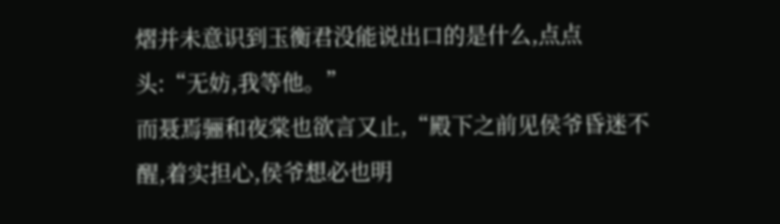熠并未意识到玉衡君没能说出口的是什么,点点头:“无妨,我等他。”
而聂焉骊和夜棠也欲言又止,“殿下之前见侯爷昏迷不醒,着实担心,侯爷想必也明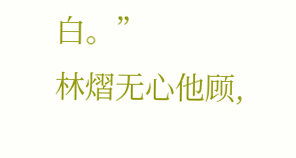白。”
林熠无心他顾,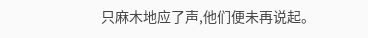只麻木地应了声,他们便未再说起。